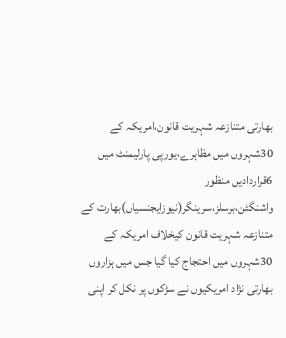بھارتی متنازعہ شہریت قانون،امریکہ کے 30شہروں میں مظاہرے،یورپی پارلیمنٹ میں 6قراردادیں منظور
واشنگٹن،برسلز،سرینگر(نیوزایجنسیاں)بھارت کے متنازعہ شہریت قانون کیخلاف امریکہ کے 30شہروں میں احتجاج کیا گیا جس میں ہزاروں بھارتی نژاد امریکیوں نے سڑکوں پر نکل کر اپنی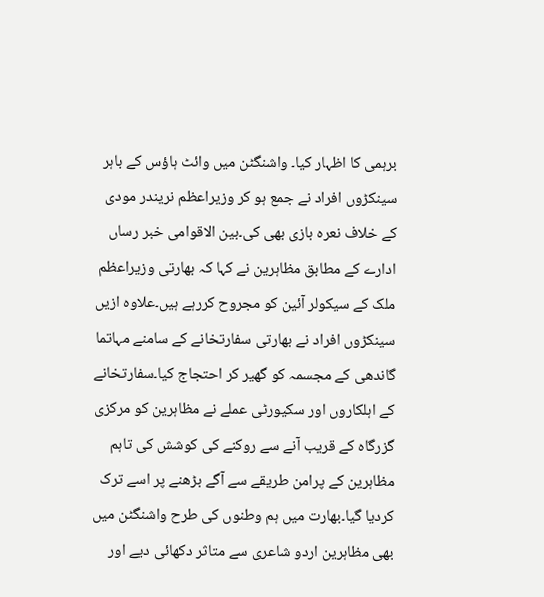برہمی کا اظہار کیا۔ واشنگٹن میں وائٹ ہاؤس کے باہر سینکڑوں افراد نے جمع ہو کر وزیراعظم نریندر مودی کے خلاف نعرہ بازی بھی کی۔بین الاقوامی خبر رساں ادارے کے مطابق مظاہرین نے کہا کہ بھارتی وزیراعظم ملک کے سیکولر آئین کو مجروح کررہے ہیں۔علاوہ ازیں سینکڑوں افراد نے بھارتی سفارتخانے کے سامنے مہاتما گاندھی کے مجسمہ کو گھیر کر احتجاج کیا۔سفارتخانے کے اہلکاروں اور سکیورٹی عملے نے مظاہرین کو مرکزی گزرگاہ کے قریب آنے سے روکنے کی کوشش کی تاہم مظاہرین کے پرامن طریقے سے آگے بڑھنے پر اسے ترک کردیا گیا۔بھارت میں ہم وطنوں کی طرح واشنگٹن میں بھی مظاہرین اردو شاعری سے متاثر دکھائی دیے اور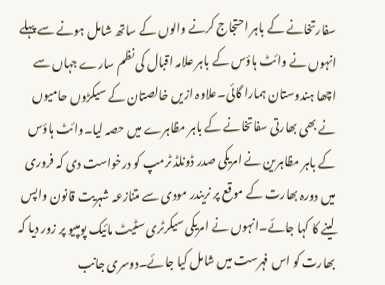سفارتخانے کے باہر احتجاج کرنے والوں کے ساتھ شامل ہونے سے پہلے انہوں نے وائٹ ہاؤس کے باہر علامہ اقبال کی نظم سارے جہاں سے اچھا ہندوستان ہمارا گائی۔علاوہ ازیں خالصتان کے سیکڑوں حامیوں نے بھی بھارتی سفاتخانے کے باہر مظاہرے میں حصہ لیا۔وائٹ ہاؤس کے باہر مظاہرین نے امریکی صدر ڈونلڈ ٹرمپ کو درخواست دی کہ فروری میں دورہ بھارت کے موقع پر نریندر مودی سے متنازعہ شہریت قانون واپس لینے کا کہا جائے۔انہوں نے امریکی سیکرٹری سٹیٹ مائیک پومپیو پر زور دیا کہ بھارت کو اس فہرست میں شامل کیا جائے۔دوسری جانب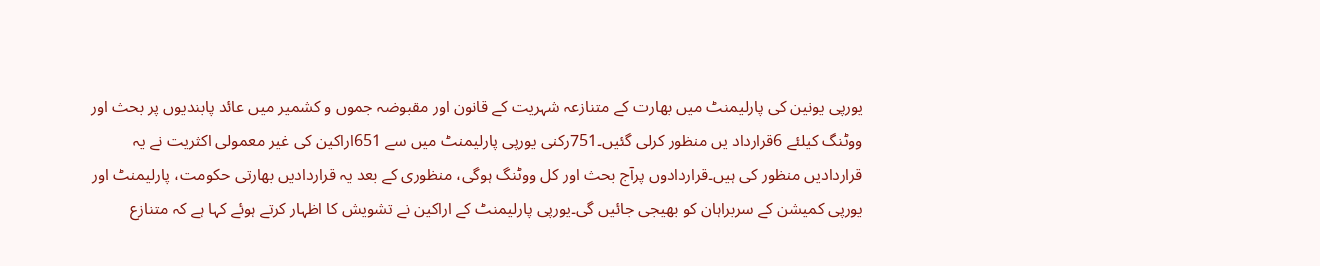یورپی یونین کی پارلیمنٹ میں بھارت کے متنازعہ شہریت کے قانون اور مقبوضہ جموں و کشمیر میں عائد پابندیوں پر بحث اور ووٹنگ کیلئے 6قرارداد یں منظور کرلی گئیں۔751رکنی یورپی پارلیمنٹ میں سے 651اراکین کی غیر معمولی اکثریت نے یہ قراردادیں منظور کی ہیں۔قراردادوں پرآج بحث اور کل ووٹنگ ہوگی، منظوری کے بعد یہ قراردادیں بھارتی حکومت، پارلیمنٹ اور یورپی کمیشن کے سربراہان کو بھیجی جائیں گی۔یورپی پارلیمنٹ کے اراکین نے تشویش کا اظہار کرتے ہوئے کہا ہے کہ متنازع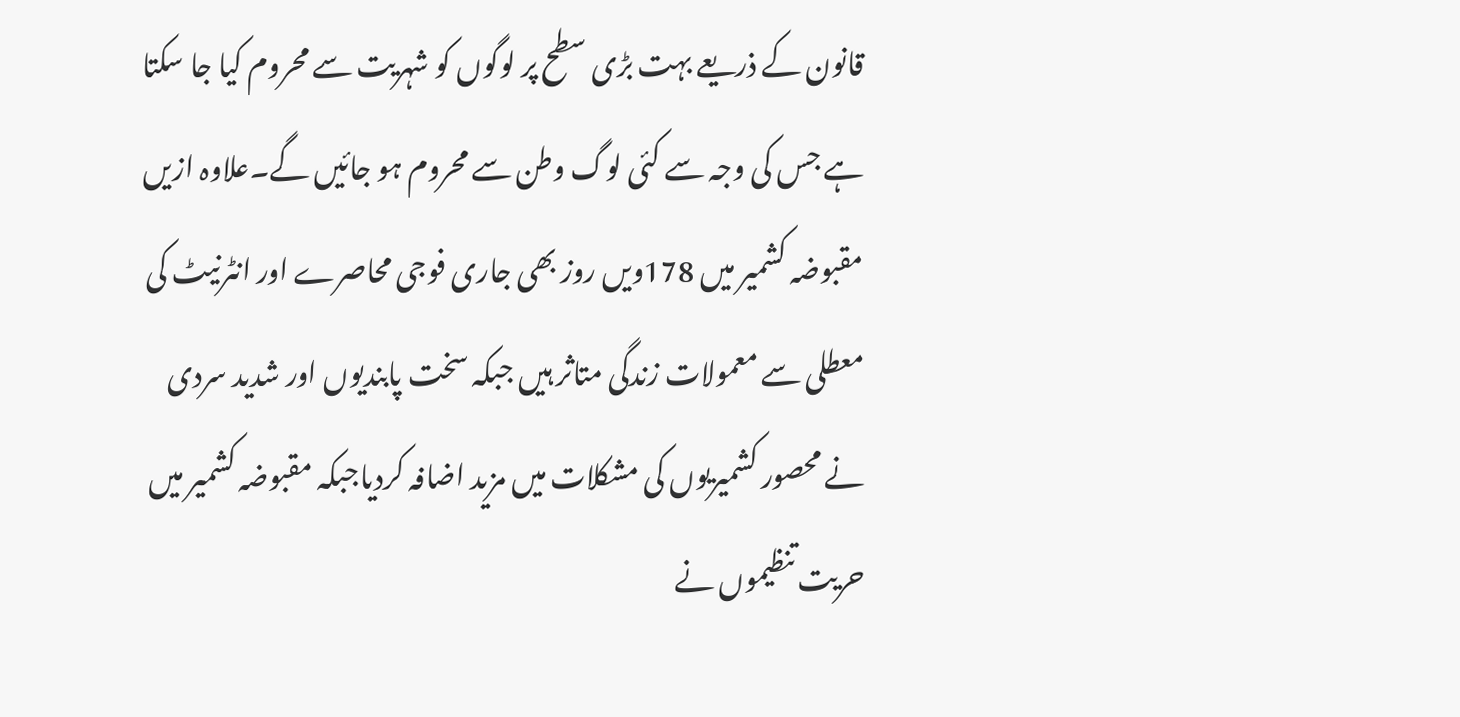قانون کے ذریعے بہت بڑی سطح پر لوگوں کو شہریت سے محروم کیا جا سکتا ہے جس کی وجہ سے کئی لوگ وطن سے محروم ہو جائیں گے۔علاوہ ازیں مقبوضہ کشمیر میں 178ویں روز بھی جاری فوجی محاصرے اور انٹرنیٹ کی معطلی سے معمولات زندگی متاثر ہیں جبکہ سخت پابندیوں اور شدید سردی نے محصور کشمیریوں کی مشکلات میں مزید اضافہ کردیاجبکہ مقبوضہ کشمیر میں حریت تنظیموں نے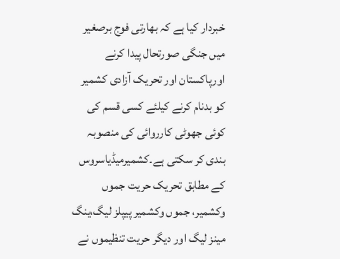خبردار کیا ہے کہ بھارتی فوج برصغیر میں جنگی صورتحال پیدا کرنے اورپاکستان اور تحریک آزادی کشمیر کو بدنام کرنے کیلئے کسی قسم کی کوئی جھوٹی کارروائی کی منصوبہ بندی کر سکتی ہے۔کشمیرمیڈیاسروس کے مطابق تحریک حریت جموں وکشمیر، جموں وکشمیر پیپلز لیگ،ینگ مینز لیگ اور دیگر حریت تنظیموں نے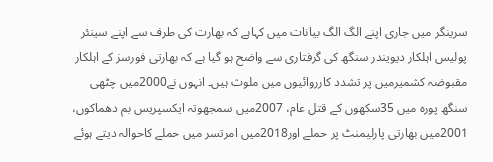سرینگر میں جاری اپنے الگ الگ بیانات میں کہاہے کہ بھارت کی طرف سے اپنے سینئر پولیس اہلکار دیویندر سنگھ کی گرفتاری سے واضح ہو گیا ہے کہ بھارتی فورسز کے اہلکار مقبوضہ کشمیرمیں پر تشدد کارروائیوں میں ملوث ہیں۔ انہوں نے2000میں چٹھی سنگھ پورہ میں 35سکھوں کے قتل عام، 2007میں سمجھوتہ ایکسپریس بم دھماکوں، 2001میں بھارتی پارلیمنٹ پر حملے اور2018میں امرتسر میں حملے کاحوالہ دیتے ہوئے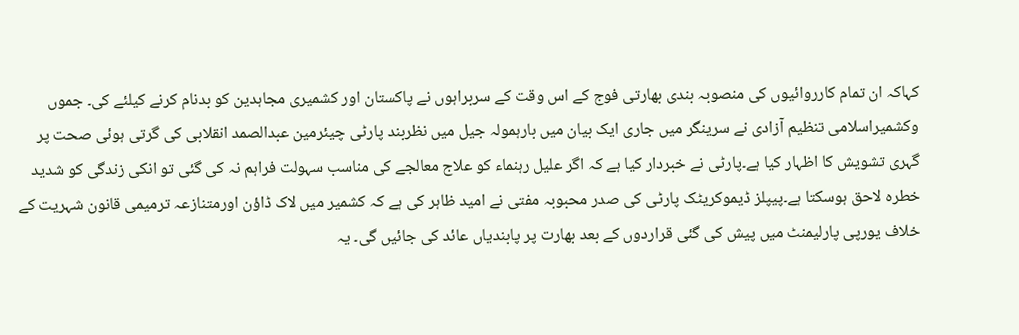کہاکہ ان تمام کارروائیوں کی منصوبہ بندی بھارتی فوج کے اس وقت کے سربراہوں نے پاکستان اور کشمیری مجاہدین کو بدنام کرنے کیلئے کی۔ جموں وکشمیراسلامی تنظیم آزادی نے سرینگر میں جاری ایک بیان میں بارہمولہ جیل میں نظربند پارٹی چیئرمین عبدالصمد انقلابی کی گرتی ہوئی صحت پر گہری تشویش کا اظہار کیا ہے۔پارٹی نے خبردار کیا ہے کہ اگر علیل رہنماء کو علاج معالجے کی مناسب سہولت فراہم نہ کی گئی تو انکی زندگی کو شدید خطرہ لاحق ہوسکتا ہے۔پیپلز ڈیموکریٹک پارٹی کی صدر محبوبہ مفتی نے امید ظاہر کی ہے کہ کشمیر میں لاک ڈاؤن اورمتنازعہ ترمیمی قانون شہریت کے خلاف یورپی پارلیمنٹ میں پیش کی گئی قراردوں کے بعد بھارت پر پابندیاں عائد کی جائیں گی۔ یہ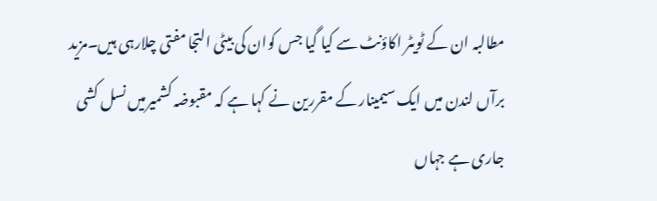مطالبہ ان کے ٹویٹر اکاؤنٹ سے کیا گیا جس کوان کی بیٹی التجا مفتی چلارہی ہیں۔مزید برآں لندن میں ایک سیمینار کے مقررین نے کہا ہے کہ مقبوضہ کشمیرمیں نسل کشی جاری ہے جہاں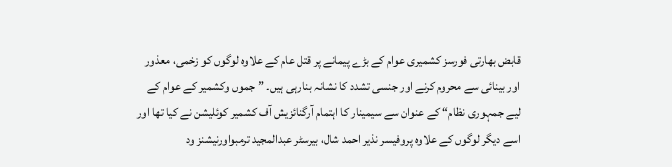قابض بھارتی فورسز کشمیری عوام کے بڑے پیمانے پر قتل عام کے علاوہ لوگوں کو زخمی، معذور اور بینائی سے محروم کرنے اور جنسی تشدد کا نشانہ بنارہی ہیں۔ ”جموں وکشمیر کے عوام کے لیے جمہوری نظام“ کے عنوان سے سیمینار کا اہتمام آرگنائزیش آف کشمیر کوئلیشن نے کیا تھا اور اسے دیگر لوگوں کے علاوہ پروفیسر نذیر احمد شال، بیرسٹر عبدالمجید ترمبواورنیشنز ود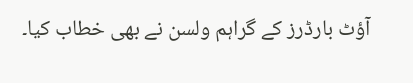آؤٹ بارڈرز کے گراہم ولسن نے بھی خطاب کیا۔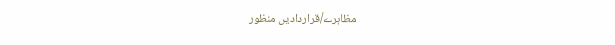مظاہرے/قراردادیں منظور